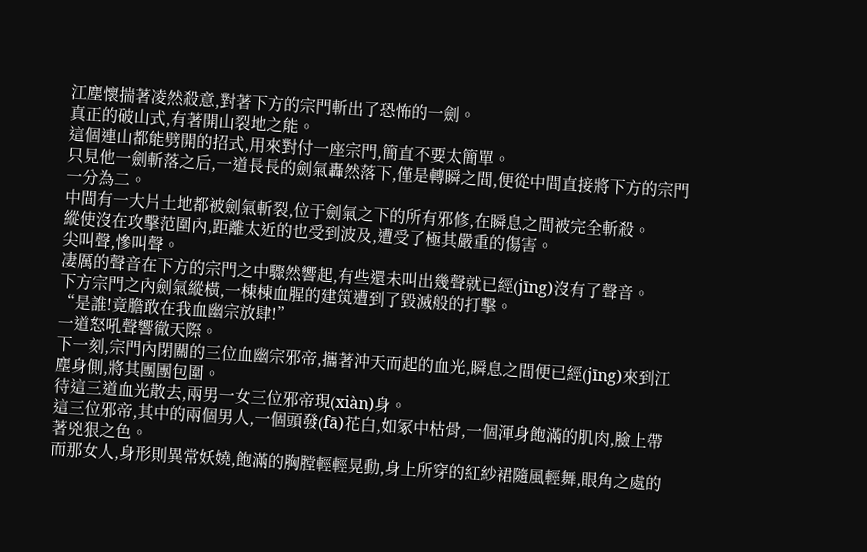江塵懷揣著凌然殺意,對著下方的宗門斬出了恐怖的一劍。
真正的破山式,有著開山裂地之能。
這個連山都能劈開的招式,用來對付一座宗門,簡直不要太簡單。
只見他一劍斬落之后,一道長長的劍氣轟然落下,僅是轉瞬之間,便從中間直接將下方的宗門一分為二。
中間有一大片土地都被劍氣斬裂,位于劍氣之下的所有邪修,在瞬息之間被完全斬殺。
縱使沒在攻擊范圍內,距離太近的也受到波及,遭受了極其嚴重的傷害。
尖叫聲,慘叫聲。
凄厲的聲音在下方的宗門之中驟然響起,有些還未叫出幾聲就已經(jīng)沒有了聲音。
下方宗門之內劍氣縱橫,一棟棟血腥的建筑遭到了毀滅般的打擊。
“是誰!竟膽敢在我血幽宗放肆!”
一道怒吼聲響徹天際。
下一刻,宗門內閉關的三位血幽宗邪帝,攜著沖天而起的血光,瞬息之間便已經(jīng)來到江塵身側,將其團團包圍。
待這三道血光散去,兩男一女三位邪帝現(xiàn)身。
這三位邪帝,其中的兩個男人,一個頭發(fā)花白,如冢中枯骨,一個渾身飽滿的肌肉,臉上帶著兇狠之色。
而那女人,身形則異常妖嬈,飽滿的胸膛輕輕晃動,身上所穿的紅紗裙隨風輕舞,眼角之處的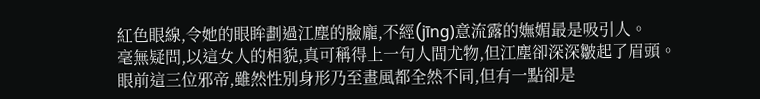紅色眼線,令她的眼眸劃過江塵的臉龐,不經(jīng)意流露的嫵媚最是吸引人。
毫無疑問,以這女人的相貌,真可稱得上一句人間尤物,但江塵卻深深皺起了眉頭。
眼前這三位邪帝,雖然性別身形乃至畫風都全然不同,但有一點卻是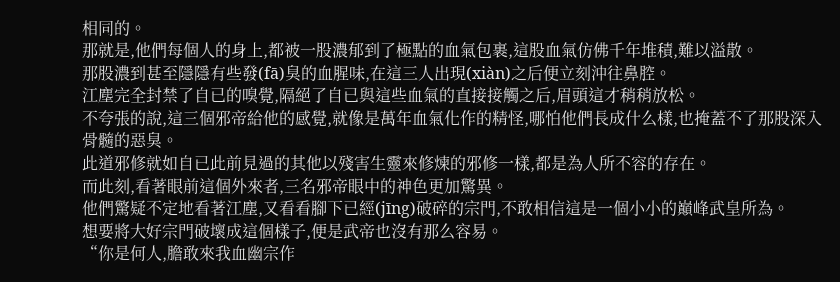相同的。
那就是,他們每個人的身上,都被一股濃郁到了極點的血氣包裹,這股血氣仿佛千年堆積,難以溢散。
那股濃到甚至隱隱有些發(fā)臭的血腥味,在這三人出現(xiàn)之后便立刻沖往鼻腔。
江塵完全封禁了自已的嗅覺,隔絕了自已與這些血氣的直接接觸之后,眉頭這才稍稍放松。
不夸張的說,這三個邪帝給他的感覺,就像是萬年血氣化作的精怪,哪怕他們長成什么樣,也掩蓋不了那股深入骨髓的惡臭。
此道邪修就如自已此前見過的其他以殘害生靈來修煉的邪修一樣,都是為人所不容的存在。
而此刻,看著眼前這個外來者,三名邪帝眼中的神色更加驚異。
他們驚疑不定地看著江塵,又看看腳下已經(jīng)破碎的宗門,不敢相信這是一個小小的巔峰武皇所為。
想要將大好宗門破壞成這個樣子,便是武帝也沒有那么容易。
“你是何人,膽敢來我血幽宗作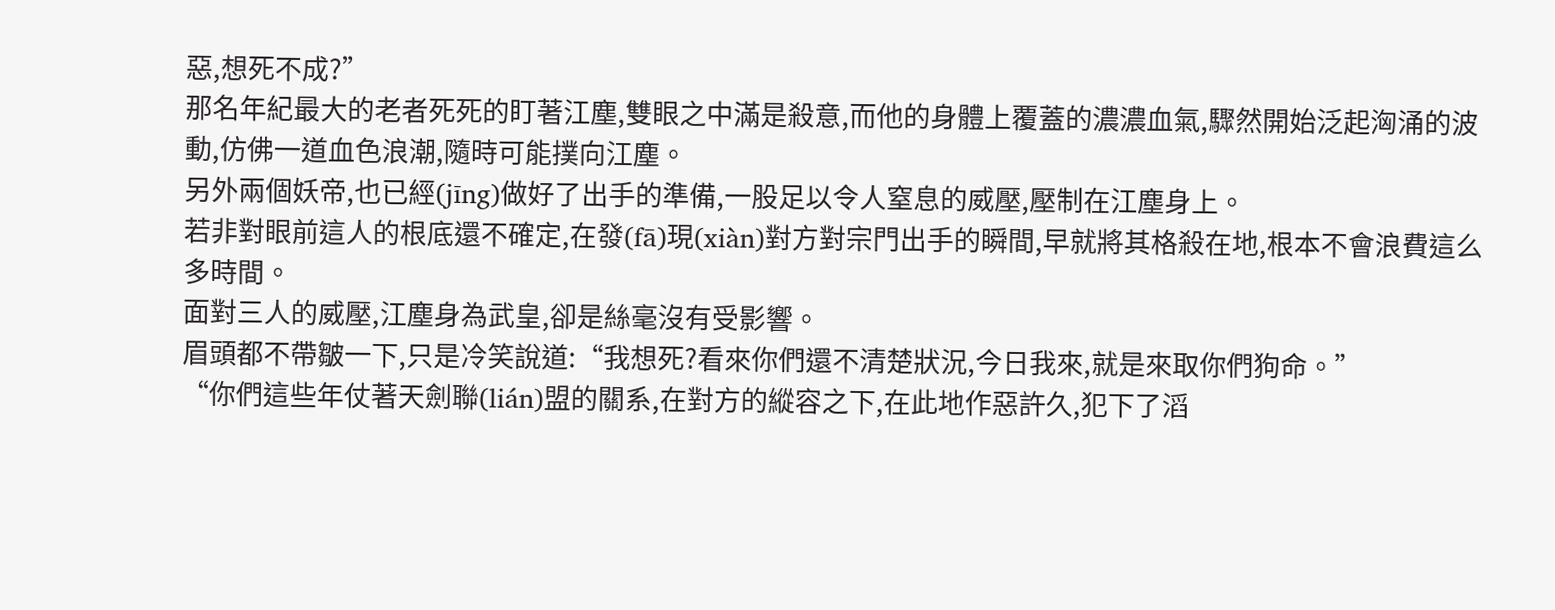惡,想死不成?”
那名年紀最大的老者死死的盯著江塵,雙眼之中滿是殺意,而他的身體上覆蓋的濃濃血氣,驟然開始泛起洶涌的波動,仿佛一道血色浪潮,隨時可能撲向江塵。
另外兩個妖帝,也已經(jīng)做好了出手的準備,一股足以令人窒息的威壓,壓制在江塵身上。
若非對眼前這人的根底還不確定,在發(fā)現(xiàn)對方對宗門出手的瞬間,早就將其格殺在地,根本不會浪費這么多時間。
面對三人的威壓,江塵身為武皇,卻是絲毫沒有受影響。
眉頭都不帶皺一下,只是冷笑說道:“我想死?看來你們還不清楚狀況,今日我來,就是來取你們狗命。”
“你們這些年仗著天劍聯(lián)盟的關系,在對方的縱容之下,在此地作惡許久,犯下了滔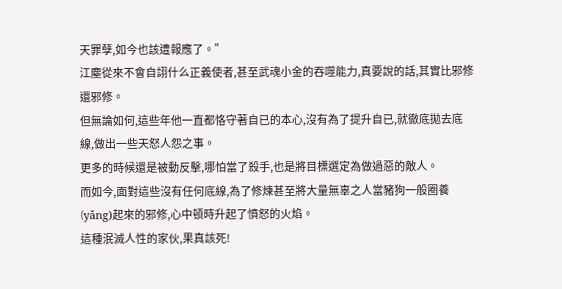天罪孽,如今也該遭報應了。”
江塵從來不會自詡什么正義使者,甚至武魂小金的吞噬能力,真要說的話,其實比邪修還邪修。
但無論如何,這些年他一直都恪守著自已的本心,沒有為了提升自已,就徹底拋去底線,做出一些天怒人怨之事。
更多的時候還是被動反擊,哪怕當了殺手,也是將目標選定為做過惡的敵人。
而如今,面對這些沒有任何底線,為了修煉甚至將大量無辜之人當豬狗一般圈養(yǎng)起來的邪修,心中頓時升起了憤怒的火焰。
這種泯滅人性的家伙,果真該死!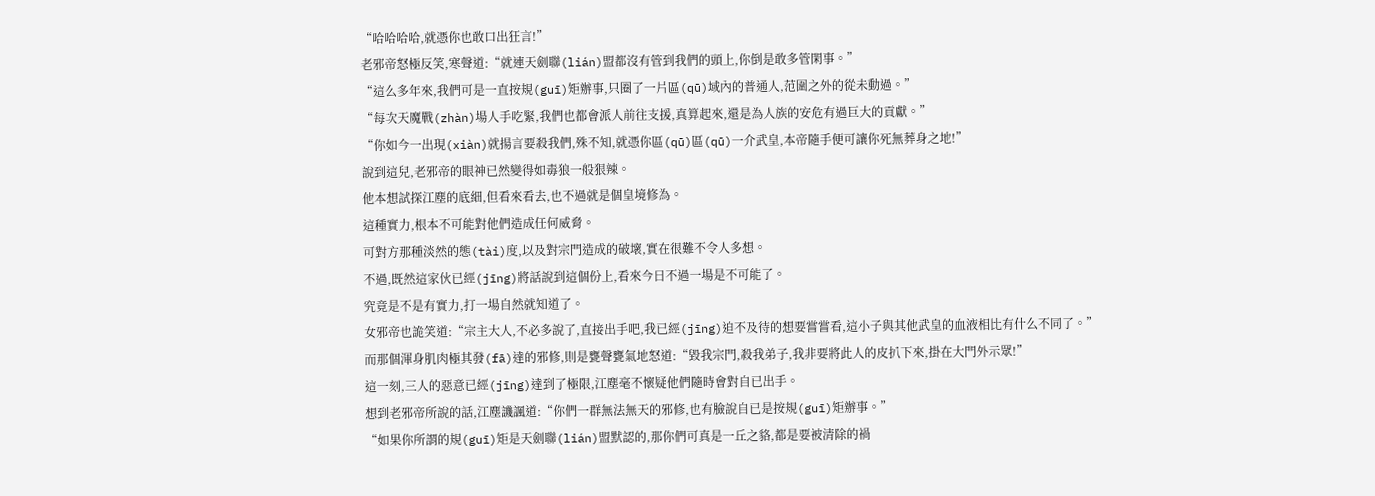“哈哈哈哈,就憑你也敢口出狂言!”
老邪帝怒極反笑,寒聲道:“就連天劍聯(lián)盟都沒有管到我們的頭上,你倒是敢多管閑事。”
“這么多年來,我們可是一直按規(guī)矩辦事,只圈了一片區(qū)域內的普通人,范圍之外的從未動過。”
“每次天魔戰(zhàn)場人手吃緊,我們也都會派人前往支援,真算起來,還是為人族的安危有過巨大的貢獻。”
“你如今一出現(xiàn)就揚言要殺我們,殊不知,就憑你區(qū)區(qū)一介武皇,本帝隨手便可讓你死無葬身之地!”
說到這兒,老邪帝的眼神已然變得如毒狼一般狠辣。
他本想試探江塵的底細,但看來看去,也不過就是個皇境修為。
這種實力,根本不可能對他們造成任何威脅。
可對方那種淡然的態(tài)度,以及對宗門造成的破壞,實在很難不令人多想。
不過,既然這家伙已經(jīng)將話說到這個份上,看來今日不過一場是不可能了。
究竟是不是有實力,打一場自然就知道了。
女邪帝也詭笑道:“宗主大人,不必多說了,直接出手吧,我已經(jīng)迫不及待的想要嘗嘗看,這小子與其他武皇的血液相比有什么不同了。”
而那個渾身肌肉極其發(fā)達的邪修,則是甕聲甕氣地怒道:“毀我宗門,殺我弟子,我非要將此人的皮扒下來,掛在大門外示眾!”
這一刻,三人的惡意已經(jīng)達到了極限,江塵毫不懷疑他們隨時會對自已出手。
想到老邪帝所說的話,江塵譏諷道:“你們一群無法無天的邪修,也有臉說自已是按規(guī)矩辦事。”
“如果你所謂的規(guī)矩是天劍聯(lián)盟默認的,那你們可真是一丘之貉,都是要被清除的禍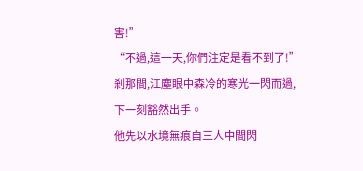害!”
“不過,這一天,你們注定是看不到了!”
剎那間,江塵眼中森冷的寒光一閃而過,下一刻豁然出手。
他先以水境無痕自三人中間閃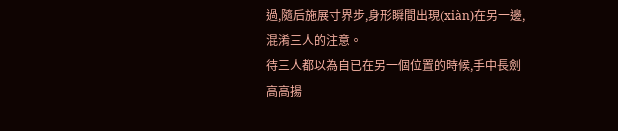過,隨后施展寸界步,身形瞬間出現(xiàn)在另一邊,混淆三人的注意。
待三人都以為自已在另一個位置的時候,手中長劍高高揚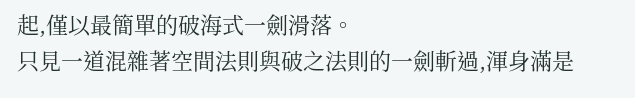起,僅以最簡單的破海式一劍滑落。
只見一道混雜著空間法則與破之法則的一劍斬過,渾身滿是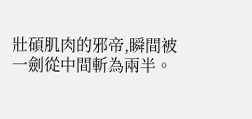壯碩肌肉的邪帝,瞬間被一劍從中間斬為兩半。